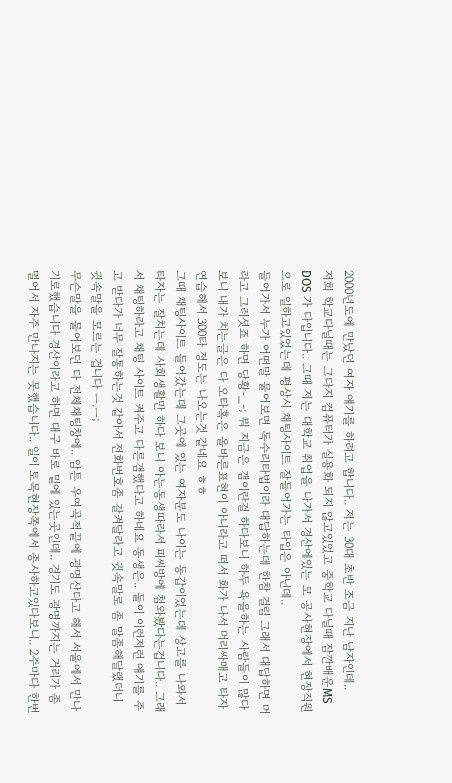2000년도에 만났던 여자 얘기를 하려고 합니다.. 저는 30대 초반 조금 지난 남자인데..
저희 학교다닐때는 그다지 컴퓨터가 실용화 되지 않고있었고 중학교 다닐때 잠깐배운MS DOS 가 다입니다.. 그때 저는 대학교 취업을 나가서 경산에있는 모 공사현장에서 현장직원으로 일하고있었는데 평상시 채팅사이트 잘들어가는 타입은 아닌데..
들어가서 누가 어떤말 물어보면 독수리타법이라 대답하는데 한참 걸림 그래서 대답하면 머라고 그러셧죠 하면 당황-_-; 뭐 지금은 갬이란걸 하다보니 하두 욕을하는 사람들이 많다 보니 내가 치는글은 다 오타혹은 올바른표현이 아니라고 떠서 화가 나서 머리싸매고 타자연습해서 300타 정도는 나오는것 같네요 ㅎㅎ
그때 채팅사이트 들어갔는데 그곳에 있는 여자분도 나이는 동갑이었는데 상고를 나와서 타자는 잘치는데 사회생활만 하다 보니 아는동생따라서 피씨방에 첨와봤다는겁니다.. 그래서 채팅하라고 채팅 사이트 켜주고 다른갬했다고 하네요 동생은.. 둘이 이런저런 얘기를 주고 받다가 너무 잘통하는것 같아서 전화번호좀 갈켜달라고 귓속말로 좀 말좀해달랬더니 귓속말을 모르는 겁니다 ㅡ.ㅡ;
무슨말을 물어보던 다 전체채팅창에.. 암튼 우여곡적끝에 광명산다고 해서 서울에서 만나기로했습니다 경산이라고 하면 대구 바로 밑에 있는곳인데.. 경기도 광명까지는 거리가 좀멀어서 자주 만나지는 못했습니다.. 일이 토목현장쪽에서 종사하고있다보니.. 2주마다 한번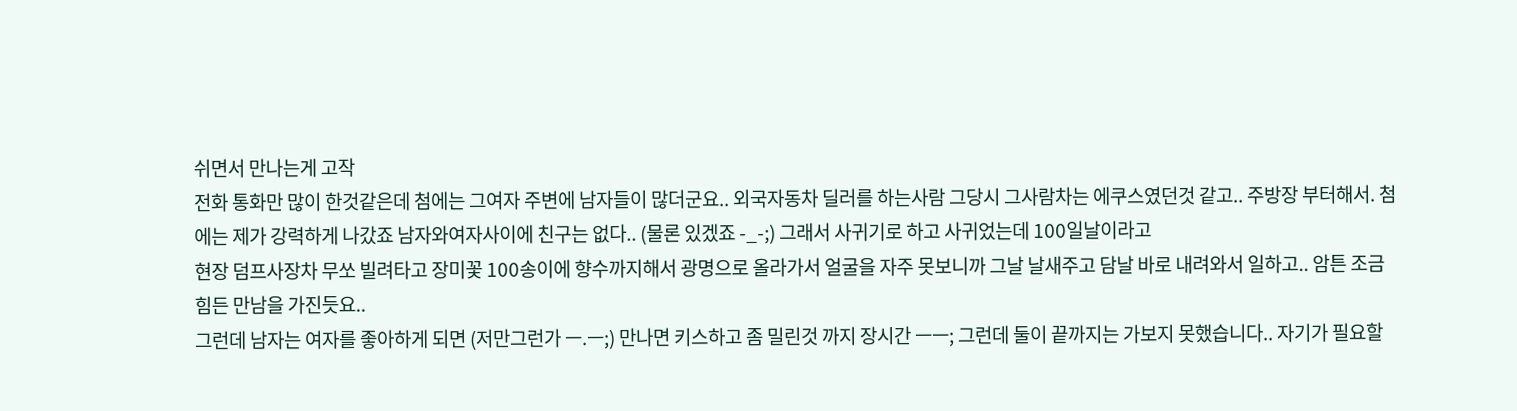쉬면서 만나는게 고작
전화 통화만 많이 한것같은데 첨에는 그여자 주변에 남자들이 많더군요.. 외국자동차 딜러를 하는사람 그당시 그사람차는 에쿠스였던것 같고.. 주방장 부터해서. 첨에는 제가 강력하게 나갔죠 남자와여자사이에 친구는 없다.. (물론 있겠죠 -_-;) 그래서 사귀기로 하고 사귀었는데 100일날이라고
현장 덤프사장차 무쏘 빌려타고 장미꽃 100송이에 향수까지해서 광명으로 올라가서 얼굴을 자주 못보니까 그날 날새주고 담날 바로 내려와서 일하고.. 암튼 조금 힘든 만남을 가진듯요..
그런데 남자는 여자를 좋아하게 되면 (저만그런가 ㅡ.ㅡ;) 만나면 키스하고 좀 밀린것 까지 장시간 ㅡㅡ; 그런데 둘이 끝까지는 가보지 못했습니다.. 자기가 필요할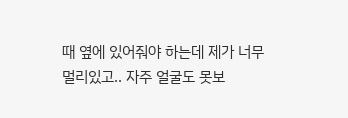때 옆에 있어줘야 하는데 제가 너무 멀리있고.. 자주 얼굴도 못보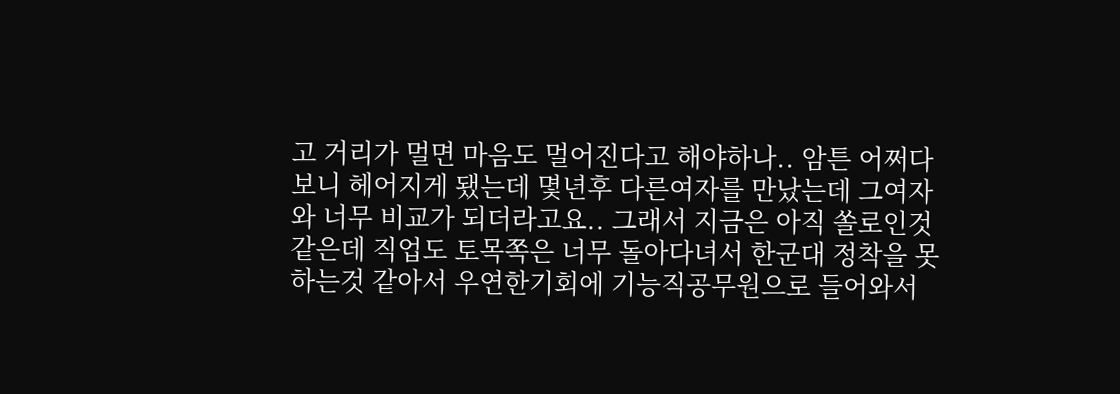고 거리가 멀면 마음도 멀어진다고 해야하나.. 암튼 어쩌다 보니 헤어지게 됐는데 몇년후 다른여자를 만났는데 그여자와 너무 비교가 되더라고요.. 그래서 지금은 아직 쏠로인것 같은데 직업도 토목쪽은 너무 돌아다녀서 한군대 정착을 못하는것 같아서 우연한기회에 기능직공무원으로 들어와서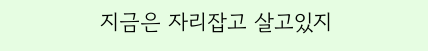지금은 자리잡고 살고있지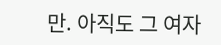만. 아직도 그 여자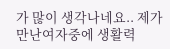가 많이 생각나네요.. 제가 만난여자중에 생활력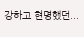강하고 현명했던...